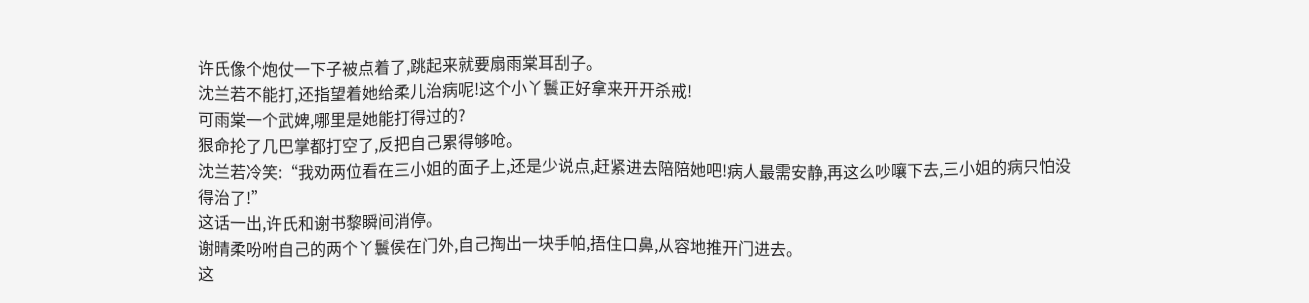许氏像个炮仗一下子被点着了,跳起来就要扇雨棠耳刮子。
沈兰若不能打,还指望着她给柔儿治病呢!这个小丫鬟正好拿来开开杀戒!
可雨棠一个武婢,哪里是她能打得过的?
狠命抡了几巴掌都打空了,反把自己累得够呛。
沈兰若冷笑:“我劝两位看在三小姐的面子上,还是少说点,赶紧进去陪陪她吧!病人最需安静,再这么吵嚷下去,三小姐的病只怕没得治了!”
这话一出,许氏和谢书黎瞬间消停。
谢晴柔吩咐自己的两个丫鬟侯在门外,自己掏出一块手帕,捂住口鼻,从容地推开门进去。
这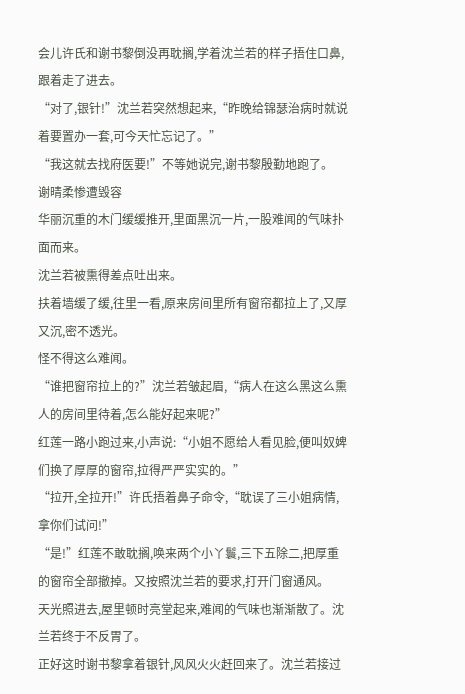会儿许氏和谢书黎倒没再耽搁,学着沈兰若的样子捂住口鼻,跟着走了进去。
“对了,银针!”沈兰若突然想起来,“昨晚给锦瑟治病时就说着要置办一套,可今天忙忘记了。”
“我这就去找府医要!”不等她说完,谢书黎殷勤地跑了。
谢晴柔惨遭毁容
华丽沉重的木门缓缓推开,里面黑沉一片,一股难闻的气味扑面而来。
沈兰若被熏得差点吐出来。
扶着墙缓了缓,往里一看,原来房间里所有窗帘都拉上了,又厚又沉,密不透光。
怪不得这么难闻。
“谁把窗帘拉上的?”沈兰若皱起眉,“病人在这么黑这么熏人的房间里待着,怎么能好起来呢?”
红莲一路小跑过来,小声说:“小姐不愿给人看见脸,便叫奴婢们换了厚厚的窗帘,拉得严严实实的。”
“拉开,全拉开!”许氏捂着鼻子命令,“耽误了三小姐病情,拿你们试问!”
“是!”红莲不敢耽搁,唤来两个小丫鬟,三下五除二,把厚重的窗帘全部撤掉。又按照沈兰若的要求,打开门窗通风。
天光照进去,屋里顿时亮堂起来,难闻的气味也渐渐散了。沈兰若终于不反胃了。
正好这时谢书黎拿着银针,风风火火赶回来了。沈兰若接过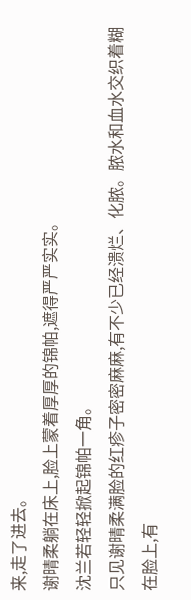来,走了进去。
谢晴柔躺在床上,脸上蒙着厚厚的锦帕,遮得严严实实。
沈兰若轻轻掀起锦帕一角。
只见谢晴柔满脸的红疹子密密麻麻,有不少已经溃烂、化脓。脓水和血水交织着糊在脸上,有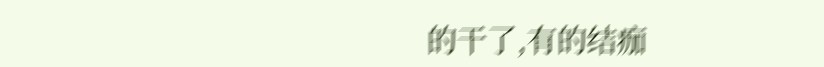的干了,有的结痂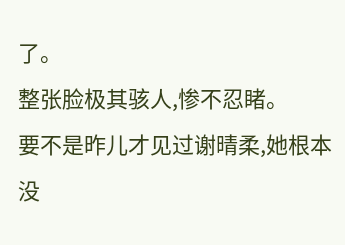了。
整张脸极其骇人,惨不忍睹。
要不是昨儿才见过谢晴柔,她根本没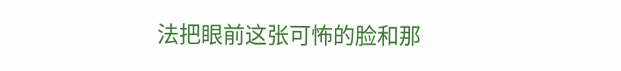法把眼前这张可怖的脸和那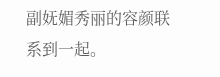副妩媚秀丽的容颜联系到一起。